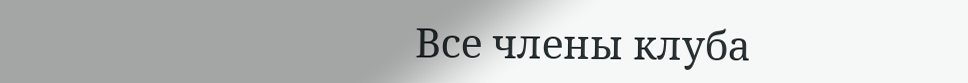Все члены клуба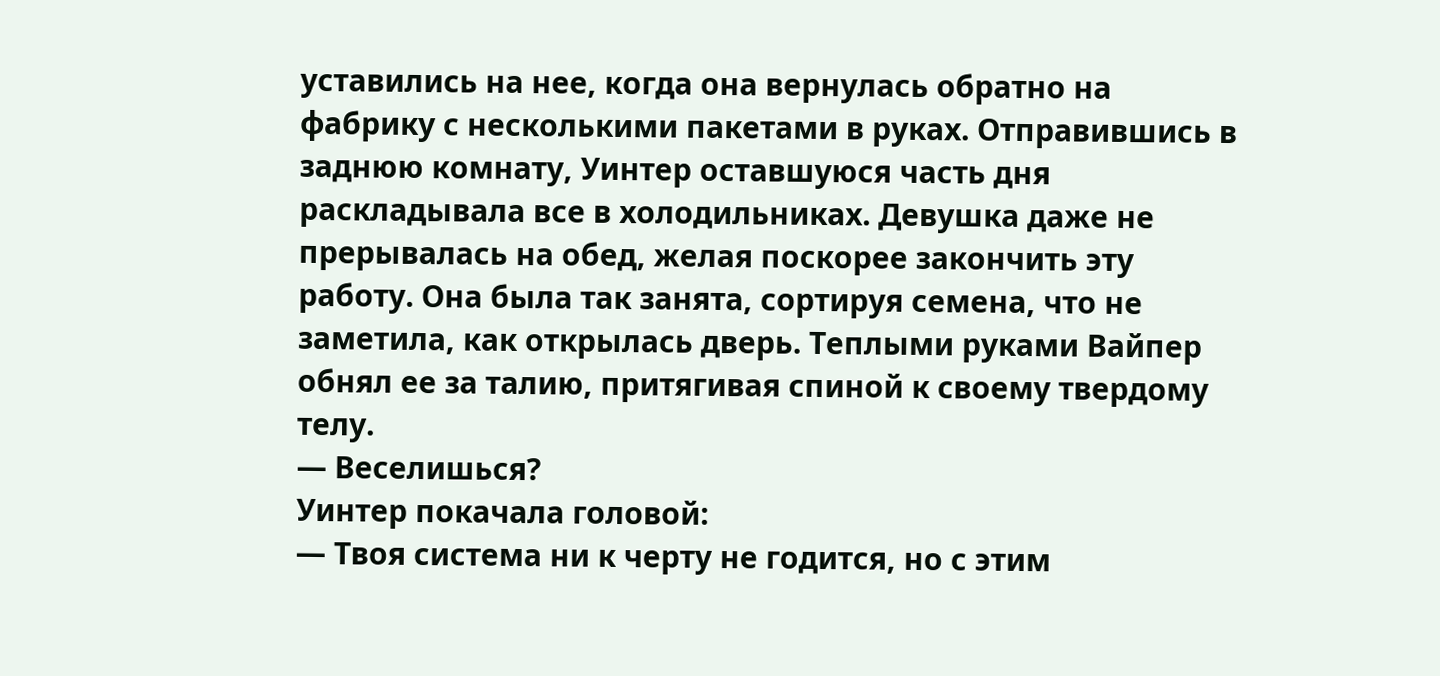уставились на нее, когда она вернулась обратно на фабрику с несколькими пакетами в руках. Отправившись в заднюю комнату, Уинтер оставшуюся часть дня раскладывала все в холодильниках. Девушка даже не прерывалась на обед, желая поскорее закончить эту работу. Она была так занята, сортируя семена, что не заметила, как открылась дверь. Теплыми руками Вайпер обнял ее за талию, притягивая спиной к своему твердому телу.
— Веселишься?
Уинтер покачала головой:
— Твоя система ни к черту не годится, но с этим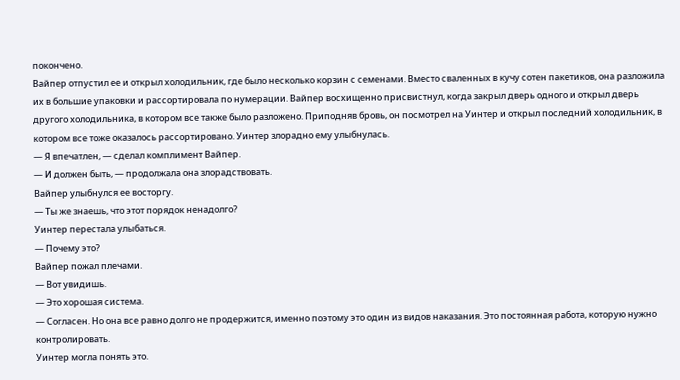покончено.
Вайпер отпустил ее и открыл холодильник, где было несколько корзин с семенами. Вместо сваленных в кучу сотен пакетиков, она разложила их в большие упаковки и рассортировала по нумерации. Вайпер восхищенно присвистнул, когда закрыл дверь одного и открыл дверь другого холодильника, в котором все также было разложено. Приподняв бровь, он посмотрел на Уинтер и открыл последний холодильник, в котором все тоже оказалось рассортировано. Уинтер злорадно ему улыбнулась.
— Я впечатлен, — сделал комплимент Вайпер.
— И должен быть, — продолжала она злорадствовать.
Вайпер улыбнулся ее восторгу.
— Ты же знаешь, что этот порядок ненадолго?
Уинтер перестала улыбаться.
— Почему это?
Вайпер пожал плечами.
— Вот увидишь.
— Это хорошая система.
— Согласен. Но она все равно долго не продержится, именно поэтому это один из видов наказания. Это постоянная работа, которую нужно контролировать.
Уинтер могла понять это.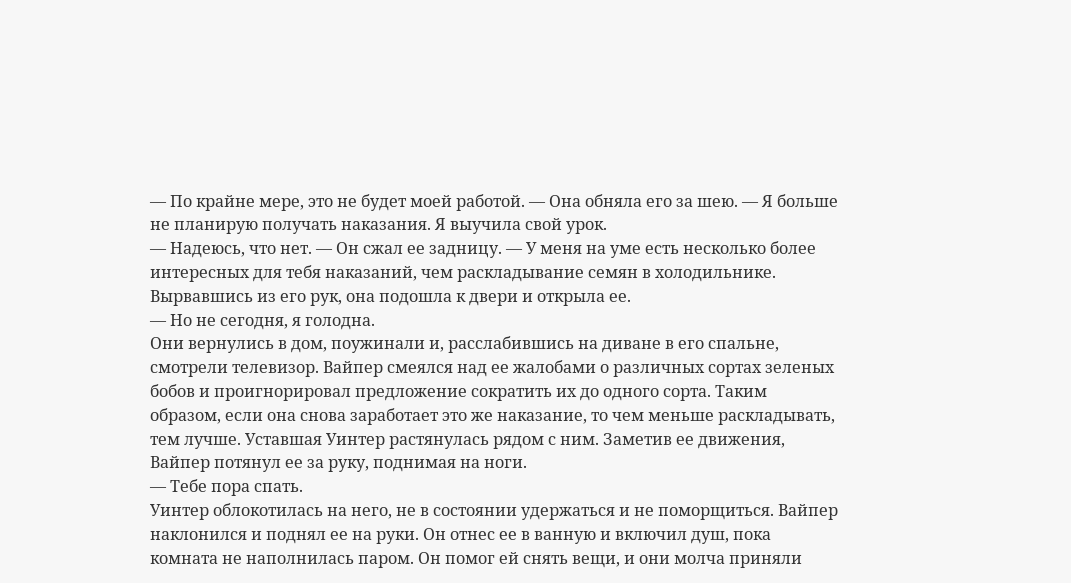— По крайне мере, это не будет моей работой. — Она обняла его за шею. — Я больше не планирую получать наказания. Я выучила свой урок.
— Надеюсь, что нет. — Он сжал ее задницу. — У меня на уме есть несколько более интересных для тебя наказаний, чем раскладывание семян в холодильнике.
Вырвавшись из его рук, она подошла к двери и открыла ее.
— Но не сегодня, я голодна.
Они вернулись в дом, поужинали и, расслабившись на диване в его спальне, смотрели телевизор. Вайпер смеялся над ее жалобами о различных сортах зеленых бобов и проигнорировал предложение сократить их до одного сорта. Таким образом, если она снова заработает это же наказание, то чем меньше раскладывать, тем лучше. Уставшая Уинтер растянулась рядом с ним. Заметив ее движения, Вайпер потянул ее за руку, поднимая на ноги.
— Тебе пора спать.
Уинтер облокотилась на него, не в состоянии удержаться и не поморщиться. Вайпер наклонился и поднял ее на руки. Он отнес ее в ванную и включил душ, пока комната не наполнилась паром. Он помог ей снять вещи, и они молча приняли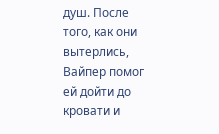душ. После того, как они вытерлись, Вайпер помог ей дойти до кровати и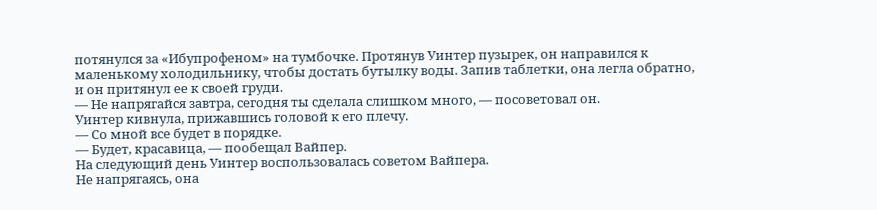потянулся за «Ибупрофеном» на тумбочке. Протянув Уинтер пузырек, он направился к маленькому холодильнику, чтобы достать бутылку воды. Запив таблетки, она легла обратно, и он притянул ее к своей груди.
— Не напрягайся завтра, сегодня ты сделала слишком много, — посоветовал он.
Уинтер кивнула, прижавшись головой к его плечу.
— Со мной все будет в порядке.
— Будет, красавица, — пообещал Вайпер.
На следующий день Уинтер воспользовалась советом Вайпера.
Не напрягаясь, она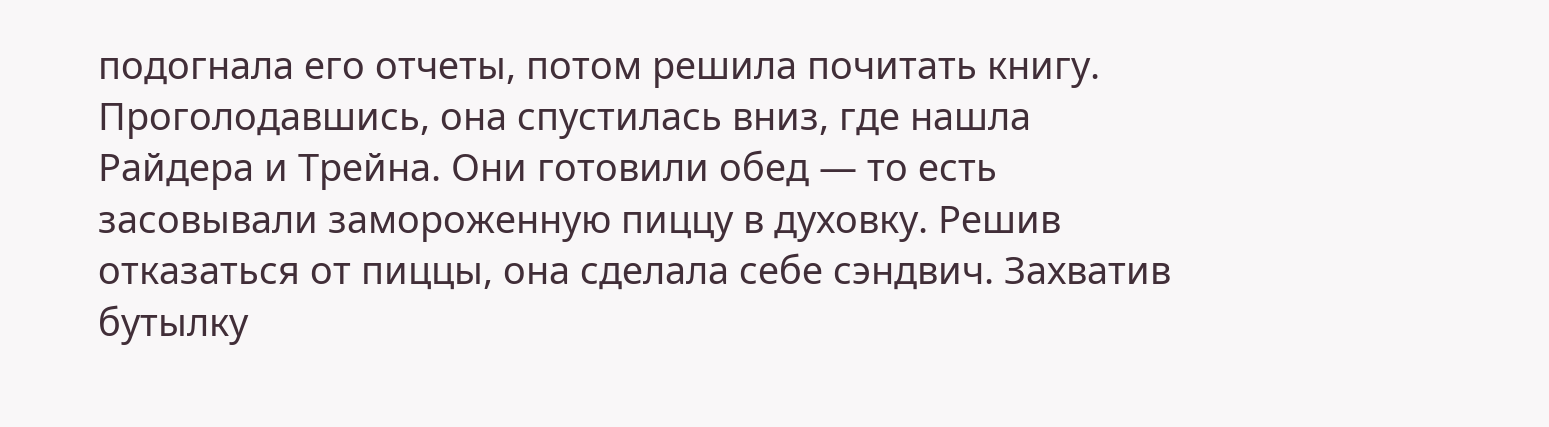подогнала его отчеты, потом решила почитать книгу. Проголодавшись, она спустилась вниз, где нашла Райдера и Трейна. Они готовили обед — то есть засовывали замороженную пиццу в духовку. Решив отказаться от пиццы, она сделала себе сэндвич. Захватив бутылку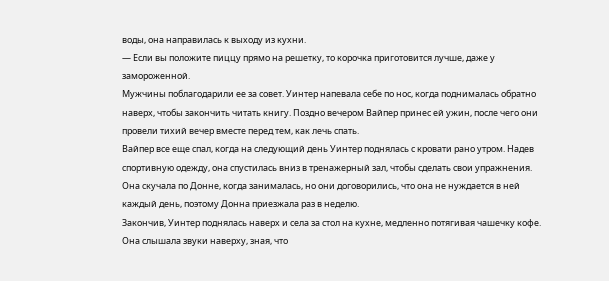воды, она направилась к выходу из кухни.
— Если вы положите пиццу прямо на решетку, то корочка приготовится лучше, даже у замороженной.
Мужчины поблагодарили ее за совет. Уинтер напевала себе по нос, когда поднималась обратно наверх, чтобы закончить читать книгу. Поздно вечером Вайпер принес ей ужин, после чего они провели тихий вечер вместе перед тем, как лечь спать.
Вайпер все еще спал, когда на следующий день Уинтер поднялась с кровати рано утром. Надев спортивную одежду, она спустилась вниз в тренажерный зал, чтобы сделать свои упражнения. Она скучала по Донне, когда занималась, но они договорились, что она не нуждается в ней каждый день, поэтому Донна приезжала раз в неделю.
Закончив, Уинтер поднялась наверх и села за стол на кухне, медленно потягивая чашечку кофе. Она слышала звуки наверху, зная, что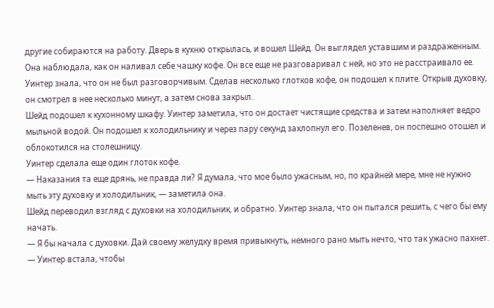другие собираются на работу. Дверь в кухню открылась, и вошел Шейд. Он выглядел уставшим и раздраженным. Она наблюдала, как он наливал себе чашку кофе. Он все еще не разговаривал с ней, но это не расстраивало ее. Уинтер знала, что он не был разговорчивым. Сделав несколько глотков кофе, он подошел к плите. Открыв духовку, он смотрел в нее несколько минут, а затем снова закрыл.
Шейд подошел к кухонному шкафу. Уинтер заметила, что он достает чистящие средства и затем наполняет ведро мыльной водой. Он подошел к холодильнику и через пару секунд захлопнул его. Позеленев, он поспешно отошел и облокотился на столешницу.
Уинтер сделала еще один глоток кофе.
— Наказания та еще дрянь, не правда ли? Я думала, что мое было ужасным, но, по крайней мере, мне не нужно мыть эту духовку и холодильник, — заметила она.
Шейд переводил взгляд с духовки на холодильник, и обратно. Уинтер знала, что он пытался решить, с чего бы ему начать.
— Я бы начала с духовки. Дай своему желудку время привыкнуть, немного рано мыть нечто, что так ужасно пахнет. — Уинтер встала, чтобы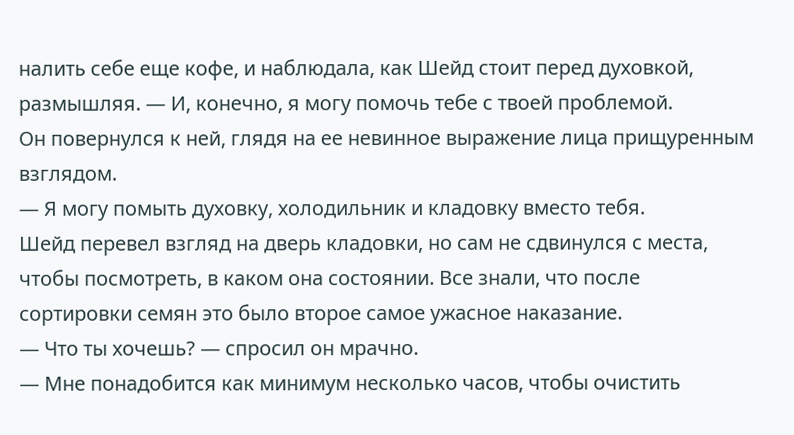налить себе еще кофе, и наблюдала, как Шейд стоит перед духовкой, размышляя. — И, конечно, я могу помочь тебе с твоей проблемой.
Он повернулся к ней, глядя на ее невинное выражение лица прищуренным взглядом.
— Я могу помыть духовку, холодильник и кладовку вместо тебя.
Шейд перевел взгляд на дверь кладовки, но сам не сдвинулся с места, чтобы посмотреть, в каком она состоянии. Все знали, что после сортировки семян это было второе самое ужасное наказание.
— Что ты хочешь? — спросил он мрачно.
— Мне понадобится как минимум несколько часов, чтобы очистить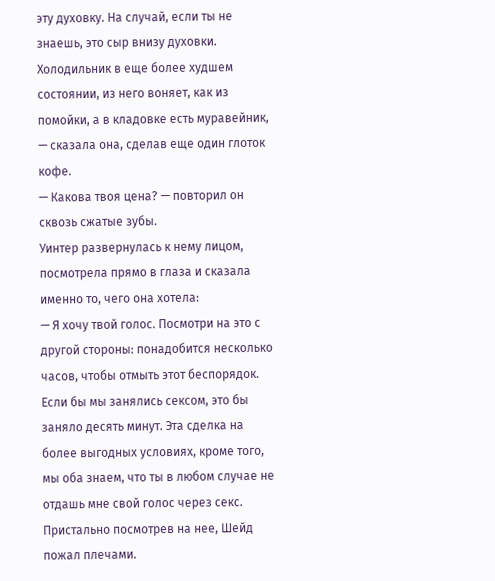эту духовку. На случай, если ты не знаешь, это сыр внизу духовки. Холодильник в еще более худшем состоянии, из него воняет, как из помойки, а в кладовке есть муравейник, — сказала она, сделав еще один глоток кофе.
— Какова твоя цена? — повторил он сквозь сжатые зубы.
Уинтер развернулась к нему лицом, посмотрела прямо в глаза и сказала именно то, чего она хотела:
— Я хочу твой голос. Посмотри на это с другой стороны: понадобится несколько часов, чтобы отмыть этот беспорядок. Если бы мы занялись сексом, это бы заняло десять минут. Эта сделка на более выгодных условиях, кроме того, мы оба знаем, что ты в любом случае не отдашь мне свой голос через секс.
Пристально посмотрев на нее, Шейд пожал плечами.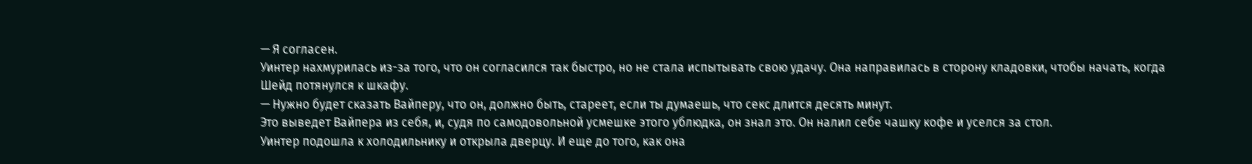— Я согласен.
Уинтер нахмурилась из-за того, что он согласился так быстро, но не стала испытывать свою удачу. Она направилась в сторону кладовки, чтобы начать, когда Шейд потянулся к шкафу.
— Нужно будет сказать Вайперу, что он, должно быть, стареет, если ты думаешь, что секс длится десять минут.
Это выведет Вайпера из себя, и, судя по самодовольной усмешке этого ублюдка, он знал это. Он налил себе чашку кофе и уселся за стол.
Уинтер подошла к холодильнику и открыла дверцу. И еще до того, как она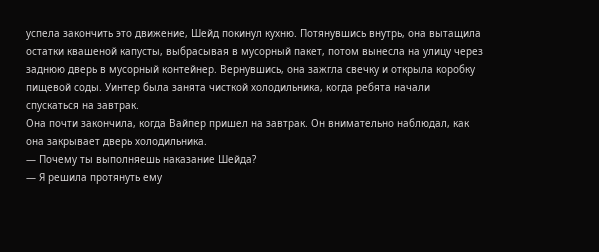успела закончить это движение, Шейд покинул кухню. Потянувшись внутрь, она вытащила остатки квашеной капусты, выбрасывая в мусорный пакет, потом вынесла на улицу через заднюю дверь в мусорный контейнер. Вернувшись, она зажгла свечку и открыла коробку пищевой соды. Уинтер была занята чисткой холодильника, когда ребята начали спускаться на завтрак.
Она почти закончила, когда Вайпер пришел на завтрак. Он внимательно наблюдал, как она закрывает дверь холодильника.
— Почему ты выполняешь наказание Шейда?
— Я решила протянуть ему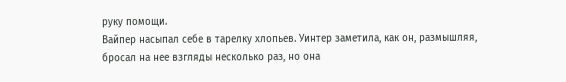руку помощи.
Вайпер насыпал себе в тарелку хлопьев. Уинтер заметила, как он, размышляя, бросал на нее взгляды несколько раз, но она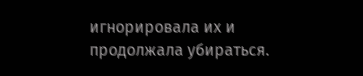игнорировала их и продолжала убираться.